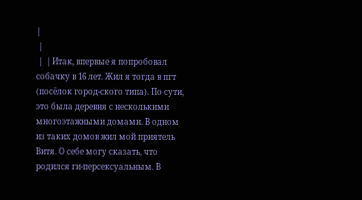|
 |
 |  | Итак, впервые я попробовал собачку в 16 лет. Жил я тогда в пгт (посёлок город-ского типа). По сути, это была деревня с несколькими многоэтажными домами. В одном из таких домов жил мой приятель Витя. О себе могу сказать, что родился ги-персексуальным. В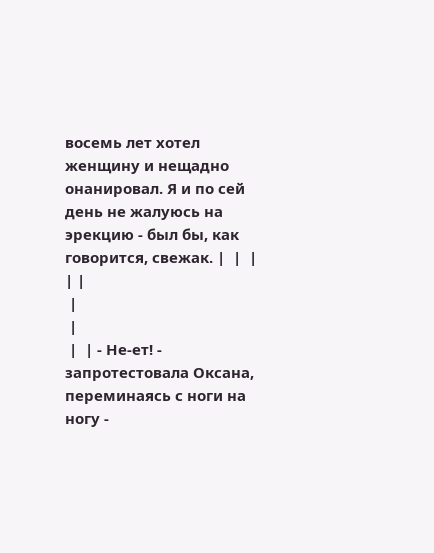восемь лет хотел женщину и нещадно онанировал. Я и по сей день не жалуюсь на эрекцию - был бы, как говорится, свежак. |  |  |
| |
 |
 |
 |  | - Не-ет! - запротестовала Оксана, переминаясь с ноги на ногу -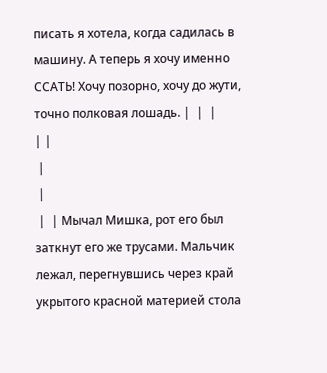писать я хотела, когда садилась в машину. А теперь я хочу именно ССАТЬ! Хочу позорно, хочу до жути, точно полковая лошадь. |  |  |
| |
 |
 |
 |  | Мычал Мишка, рот его был заткнут его же трусами. Мальчик лежал, перегнувшись через край укрытого красной материей стола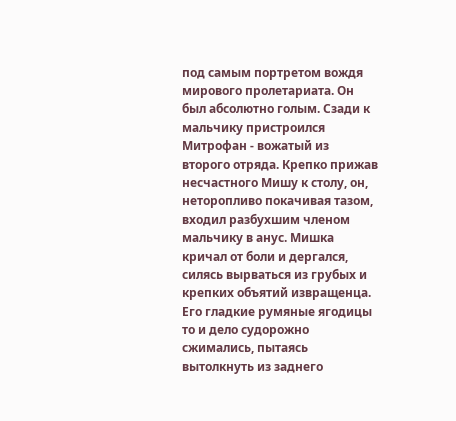под самым портретом вождя мирового пролетариата. Он был абсолютно голым. Сзади к мальчику пристроился Митрофан - вожатый из второго отряда. Крепко прижав несчастного Мишу к столу, он, неторопливо покачивая тазом, входил разбухшим членом мальчику в анус. Мишка кричал от боли и дергался, силясь вырваться из грубых и крепких объятий извращенца. Его гладкие румяные ягодицы то и дело судорожно сжимались, пытаясь вытолкнуть из заднего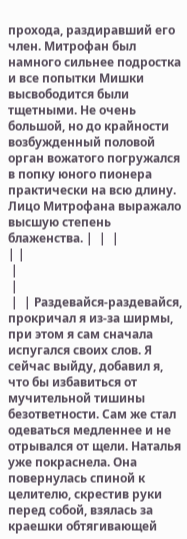прохода, раздиравший его член. Митрофан был намного сильнее подростка и все попытки Мишки высвободится были тщетными. Не очень большой, но до крайности возбужденный половой орган вожатого погружался в попку юного пионера практически на всю длину. Лицо Митрофана выражало высшую степень блаженства. |  |  |
| |
 |
 |
 |  | Раздевайся-раздевайся, прокричал я из-за ширмы, при этом я сам сначала испугался своих слов. Я сейчас выйду, добавил я, что бы избавиться от мучительной тишины безответности. Сам же стал одеваться медленнее и не отрывался от щели. Наталья уже покраснела. Она повернулась спиной к целителю, скрестив руки перед собой, взялась за краешки обтягивающей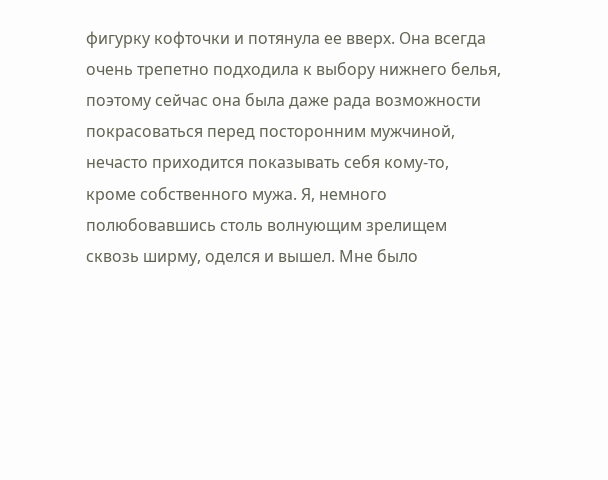фигурку кофточки и потянула ее вверх. Она всегда очень трепетно подходила к выбору нижнего белья, поэтому сейчас она была даже рада возможности покрасоваться перед посторонним мужчиной, нечасто приходится показывать себя кому-то, кроме собственного мужа. Я, немного полюбовавшись столь волнующим зрелищем сквозь ширму, оделся и вышел. Мне было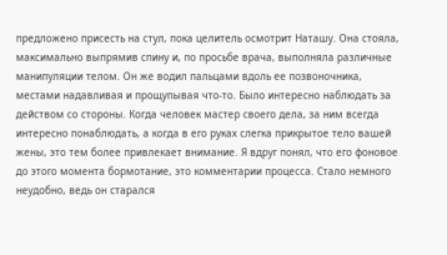предложено присесть на стул, пока целитель осмотрит Наташу. Она стояла, максимально выпрямив спину и, по просьбе врача, выполняла различные манипуляции телом. Он же водил пальцами вдоль ее позвоночника, местами надавливая и прощупывая что-то. Было интересно наблюдать за действом со стороны. Когда человек мастер своего дела, за ним всегда интересно понаблюдать, а когда в его руках слегка прикрытое тело вашей жены, это тем более привлекает внимание. Я вдруг понял, что его фоновое до этого момента бормотание, это комментарии процесса. Стало немного неудобно, ведь он старался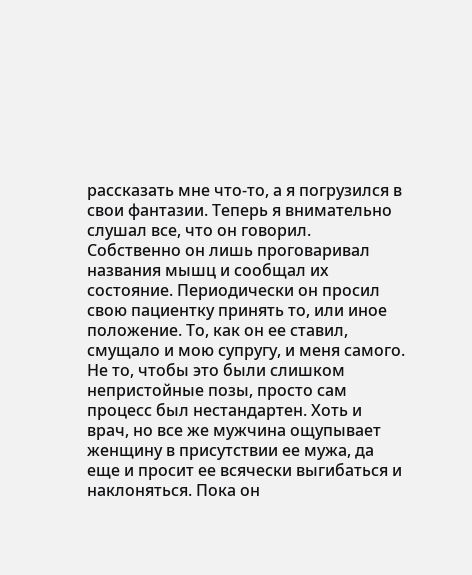рассказать мне что-то, а я погрузился в свои фантазии. Теперь я внимательно слушал все, что он говорил. Собственно он лишь проговаривал названия мышц и сообщал их состояние. Периодически он просил свою пациентку принять то, или иное положение. То, как он ее ставил, смущало и мою супругу, и меня самого. Не то, чтобы это были слишком непристойные позы, просто сам процесс был нестандартен. Хоть и врач, но все же мужчина ощупывает женщину в присутствии ее мужа, да еще и просит ее всячески выгибаться и наклоняться. Пока он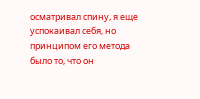осматривал спину, я еще успокаивал себя, но принципом его метода было то, что он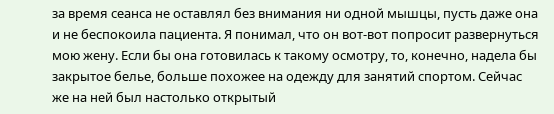за время сеанса не оставлял без внимания ни одной мышцы, пусть даже она и не беспокоила пациента. Я понимал, что он вот-вот попросит развернуться мою жену. Если бы она готовилась к такому осмотру, то, конечно, надела бы закрытое белье, больше похожее на одежду для занятий спортом. Сейчас же на ней был настолько открытый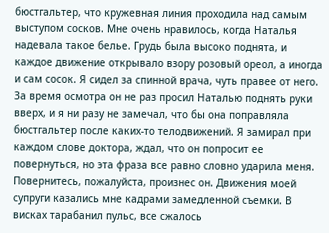бюстгальтер, что кружевная линия проходила над самым выступом сосков. Мне очень нравилось, когда Наталья надевала такое белье. Грудь была высоко поднята, и каждое движение открывало взору розовый ореол, а иногда и сам сосок. Я сидел за спинной врача, чуть правее от него. За время осмотра он не раз просил Наталью поднять руки вверх, и я ни разу не замечал, что бы она поправляла бюстгальтер после каких-то телодвижений. Я замирал при каждом слове доктора, ждал, что он попросит ее повернуться, но эта фраза все равно словно ударила меня. Повернитесь, пожалуйста, произнес он. Движения моей супруги казались мне кадрами замедленной съемки. В висках тарабанил пульс, все сжалось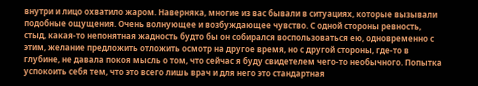внутри и лицо охватило жаром. Наверняка, многие из вас бывали в ситуациях, которые вызывали подобные ощущения. Очень волнующее и возбуждающее чувство. С одной стороны ревность, стыд, какая-то непонятная жадность будто бы он собирался воспользоваться ею, одновременно с этим, желание предложить отложить осмотр на другое время, но с другой стороны, где-то в глубине, не давала покоя мысль о том, что сейчас я буду свидетелем чего-то необычного. Попытка успокоить себя тем, что это всего лишь врач и для него это стандартная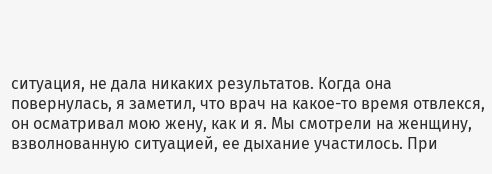ситуация, не дала никаких результатов. Когда она повернулась, я заметил, что врач на какое-то время отвлекся, он осматривал мою жену, как и я. Мы смотрели на женщину, взволнованную ситуацией, ее дыхание участилось. При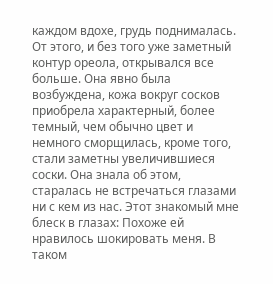каждом вдохе, грудь поднималась. От этого, и без того уже заметный контур ореола, открывался все больше. Она явно была возбуждена, кожа вокруг сосков приобрела характерный, более темный, чем обычно цвет и немного сморщилась, кроме того, стали заметны увеличившиеся соски. Она знала об этом, старалась не встречаться глазами ни с кем из нас. Этот знакомый мне блеск в глазах: Похоже ей нравилось шокировать меня. В таком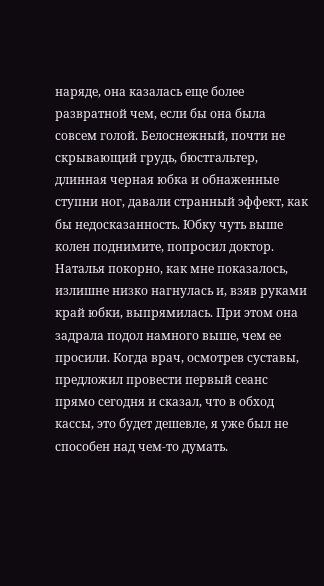наряде, она казалась еще более развратной чем, если бы она была совсем голой. Белоснежный, почти не скрывающий грудь, бюстгальтер, длинная черная юбка и обнаженные ступни ног, давали странный эффект, как бы недосказанность. Юбку чуть выше колен поднимите, попросил доктор. Наталья покорно, как мне показалось, излишне низко нагнулась и, взяв руками край юбки, выпрямилась. При этом она задрала подол намного выше, чем ее просили. Когда врач, осмотрев суставы, предложил провести первый сеанс прямо сегодня и сказал, что в обход кассы, это будет дешевле, я уже был не способен над чем-то думать.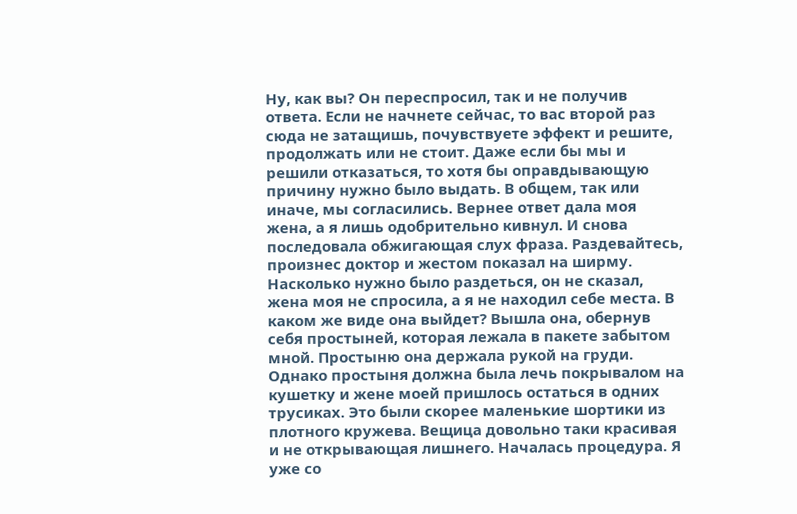Ну, как вы? Он переспросил, так и не получив ответа. Если не начнете сейчас, то вас второй раз сюда не затащишь, почувствуете эффект и решите, продолжать или не стоит. Даже если бы мы и решили отказаться, то хотя бы оправдывающую причину нужно было выдать. В общем, так или иначе, мы согласились. Вернее ответ дала моя жена, а я лишь одобрительно кивнул. И снова последовала обжигающая слух фраза. Раздевайтесь, произнес доктор и жестом показал на ширму. Насколько нужно было раздеться, он не сказал, жена моя не спросила, а я не находил себе места. В каком же виде она выйдет? Вышла она, обернув себя простыней, которая лежала в пакете забытом мной. Простыню она держала рукой на груди. Однако простыня должна была лечь покрывалом на кушетку и жене моей пришлось остаться в одних трусиках. Это были скорее маленькие шортики из плотного кружева. Вещица довольно таки красивая и не открывающая лишнего. Началась процедура. Я уже со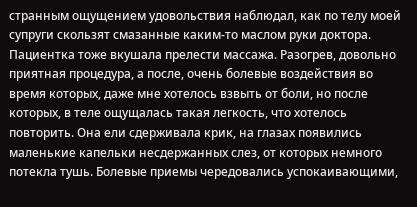странным ощущением удовольствия наблюдал, как по телу моей супруги скользят смазанные каким-то маслом руки доктора. Пациентка тоже вкушала прелести массажа. Разогрев, довольно приятная процедура, а после, очень болевые воздействия во время которых, даже мне хотелось взвыть от боли, но после которых, в теле ощущалась такая легкость, что хотелось повторить. Она ели сдерживала крик, на глазах появились маленькие капельки несдержанных слез, от которых немного потекла тушь. Болевые приемы чередовались успокаивающими,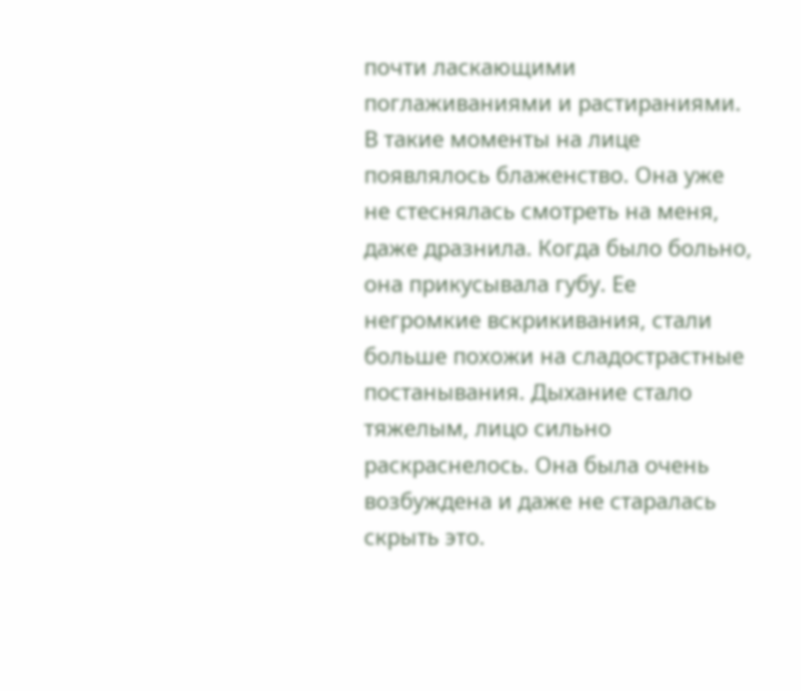почти ласкающими поглаживаниями и растираниями. В такие моменты на лице появлялось блаженство. Она уже не стеснялась смотреть на меня, даже дразнила. Когда было больно, она прикусывала губу. Ее негромкие вскрикивания, стали больше похожи на сладострастные постанывания. Дыхание стало тяжелым, лицо сильно раскраснелось. Она была очень возбуждена и даже не старалась скрыть это.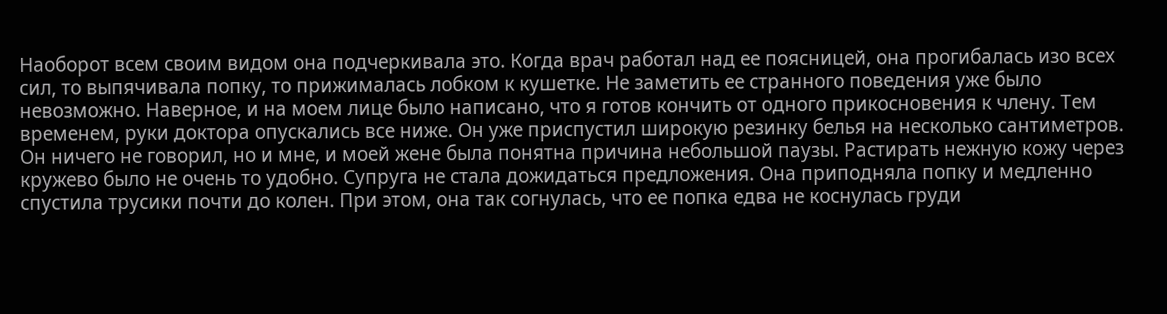Наоборот всем своим видом она подчеркивала это. Когда врач работал над ее поясницей, она прогибалась изо всех сил, то выпячивала попку, то прижималась лобком к кушетке. Не заметить ее странного поведения уже было невозможно. Наверное, и на моем лице было написано, что я готов кончить от одного прикосновения к члену. Тем временем, руки доктора опускались все ниже. Он уже приспустил широкую резинку белья на несколько сантиметров. Он ничего не говорил, но и мне, и моей жене была понятна причина небольшой паузы. Растирать нежную кожу через кружево было не очень то удобно. Супруга не стала дожидаться предложения. Она приподняла попку и медленно спустила трусики почти до колен. При этом, она так согнулась, что ее попка едва не коснулась груди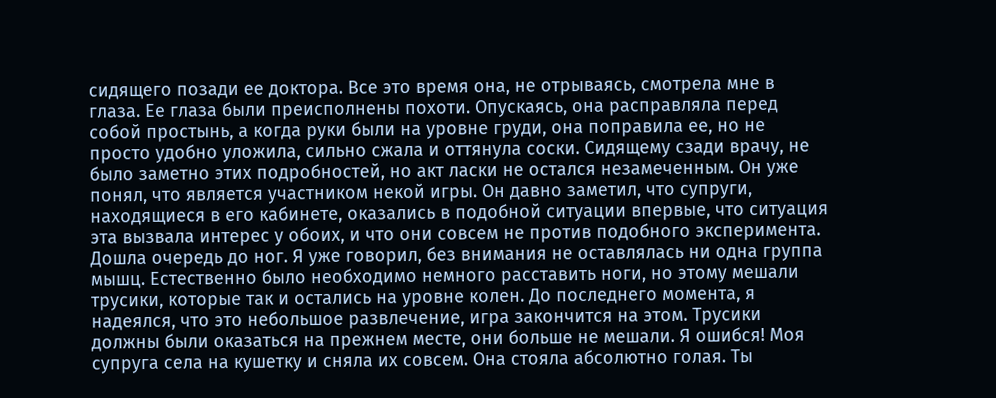сидящего позади ее доктора. Все это время она, не отрываясь, смотрела мне в глаза. Ее глаза были преисполнены похоти. Опускаясь, она расправляла перед собой простынь, а когда руки были на уровне груди, она поправила ее, но не просто удобно уложила, сильно сжала и оттянула соски. Сидящему сзади врачу, не было заметно этих подробностей, но акт ласки не остался незамеченным. Он уже понял, что является участником некой игры. Он давно заметил, что супруги, находящиеся в его кабинете, оказались в подобной ситуации впервые, что ситуация эта вызвала интерес у обоих, и что они совсем не против подобного эксперимента. Дошла очередь до ног. Я уже говорил, без внимания не оставлялась ни одна группа мышц. Естественно было необходимо немного расставить ноги, но этому мешали трусики, которые так и остались на уровне колен. До последнего момента, я надеялся, что это небольшое развлечение, игра закончится на этом. Трусики должны были оказаться на прежнем месте, они больше не мешали. Я ошибся! Моя супруга села на кушетку и сняла их совсем. Она стояла абсолютно голая. Ты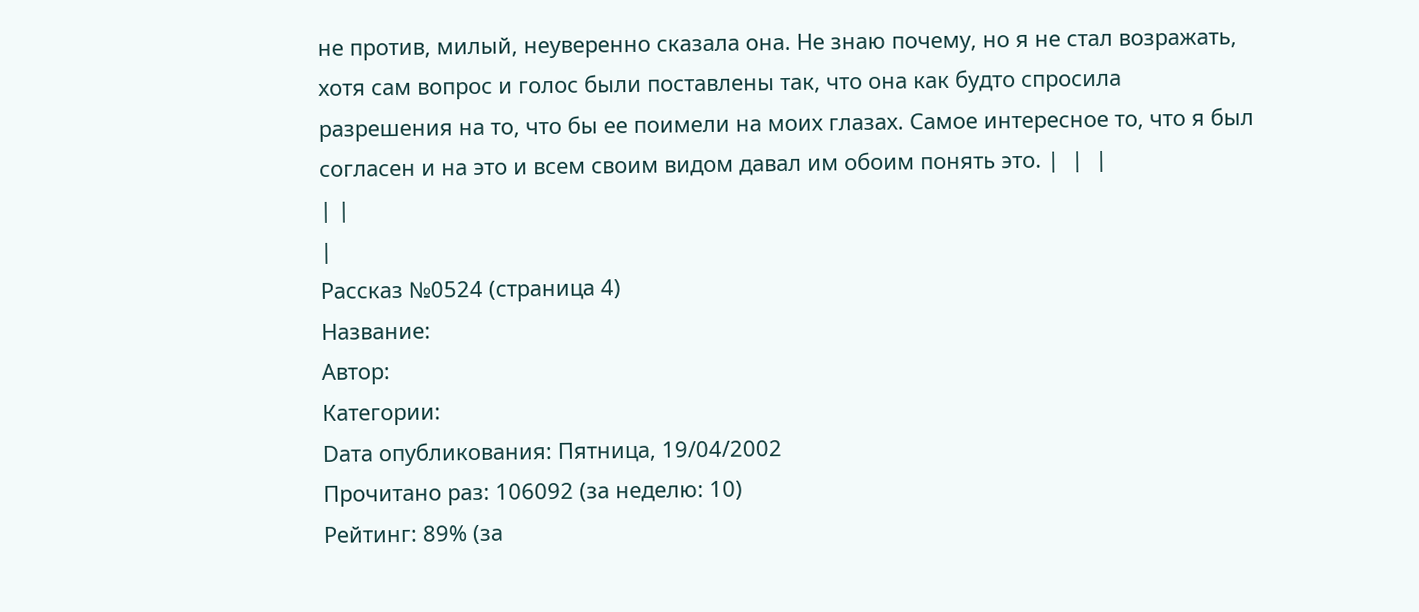не против, милый, неуверенно сказала она. Не знаю почему, но я не стал возражать, хотя сам вопрос и голос были поставлены так, что она как будто спросила разрешения на то, что бы ее поимели на моих глазах. Самое интересное то, что я был согласен и на это и всем своим видом давал им обоим понять это. |  |  |
| |
|
Рассказ №0524 (страница 4)
Название:
Автор:
Категории:
Dата опубликования: Пятница, 19/04/2002
Прочитано раз: 106092 (за неделю: 10)
Рейтинг: 89% (за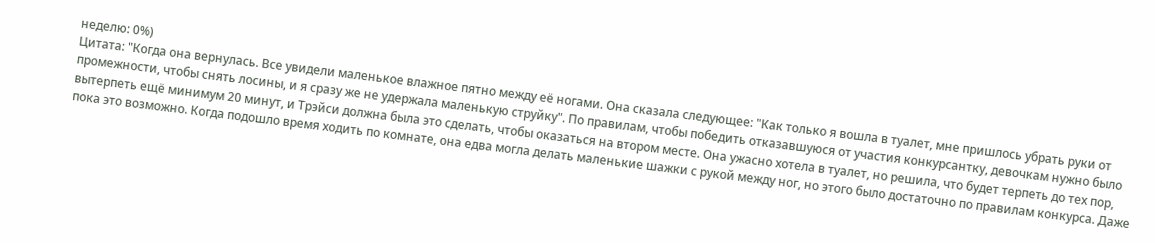неделю: 0%)
Цитата: "Когда она вернулась. Все увидели маленькое влажное пятно между её ногами. Она сказала следующее: "Как только я вошла в туалет, мне пришлось убрать руки от промежности, чтобы снять лосины, и я сразу же не удержала маленькую струйку". По правилам, чтобы победить отказавшуюся от участия конкурсантку, девочкам нужно было вытерпеть ещё минимум 20 минут, и Трэйси должна была это сделать, чтобы оказаться на втором месте. Она ужасно хотела в туалет, но решила, что будет терпеть до тех пор, пока это возможно. Когда подошло время ходить по комнате, она едва могла делать маленькие шажки с рукой между ног, но этого было достаточно по правилам конкурса. Даже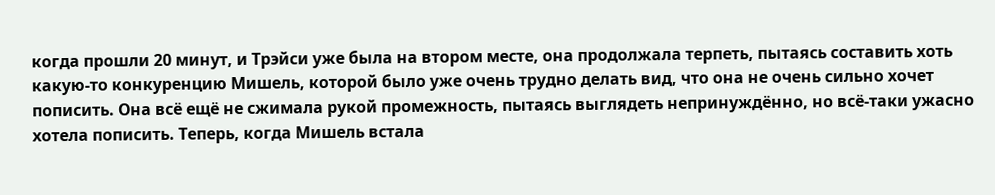когда прошли 20 минут, и Трэйси уже была на втором месте, она продолжала терпеть, пытаясь составить хоть какую-то конкуренцию Мишель, которой было уже очень трудно делать вид, что она не очень сильно хочет пописить. Она всё ещё не сжимала рукой промежность, пытаясь выглядеть непринуждённо, но всё-таки ужасно хотела пописить. Теперь, когда Мишель встала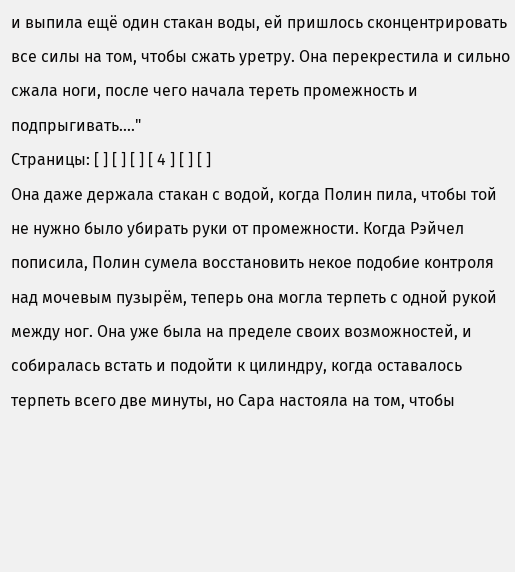и выпила ещё один стакан воды, ей пришлось сконцентрировать все силы на том, чтобы сжать уретру. Она перекрестила и сильно сжала ноги, после чего начала тереть промежность и подпрыгивать...."
Страницы: [ ] [ ] [ ] [ 4 ] [ ] [ ]
Она даже держала стакан с водой, когда Полин пила, чтобы той не нужно было убирать руки от промежности. Когда Рэйчел пописила, Полин сумела восстановить некое подобие контроля над мочевым пузырём, теперь она могла терпеть с одной рукой между ног. Она уже была на пределе своих возможностей, и собиралась встать и подойти к цилиндру, когда оставалось терпеть всего две минуты, но Сара настояла на том, чтобы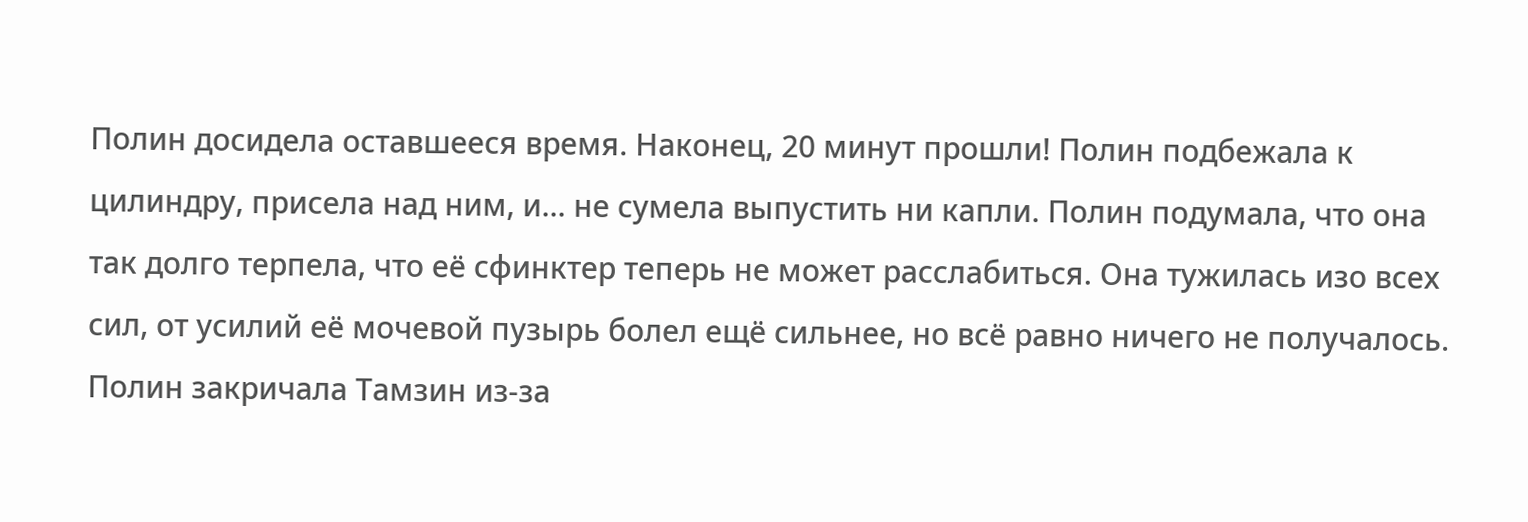Полин досидела оставшееся время. Наконец, 20 минут прошли! Полин подбежала к цилиндру, присела над ним, и... не сумела выпустить ни капли. Полин подумала, что она так долго терпела, что её сфинктер теперь не может расслабиться. Она тужилась изо всех сил, от усилий её мочевой пузырь болел ещё сильнее, но всё равно ничего не получалось. Полин закричала Тамзин из-за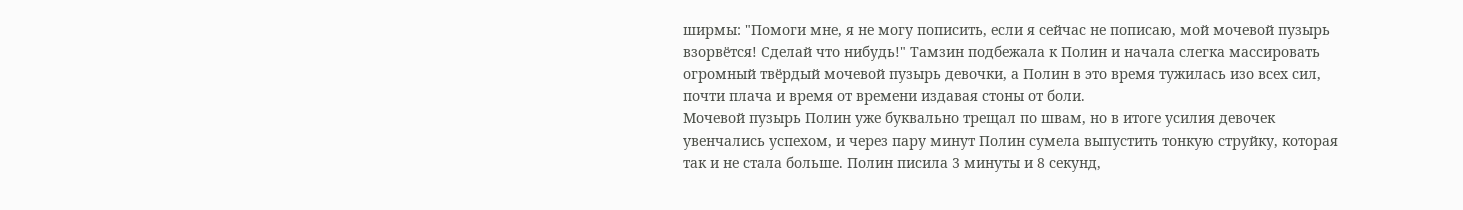ширмы: "Помоги мне, я не могу пописить, если я сейчас не пописаю, мой мочевой пузырь взорвётся! Сделай что нибудь!" Тамзин подбежала к Полин и начала слегка массировать огромный твёрдый мочевой пузырь девочки, а Полин в это время тужилась изо всех сил, почти плача и время от времени издавая стоны от боли.
Мочевой пузырь Полин уже буквально трещал по швам, но в итоге усилия девочек увенчались успехом, и через пару минут Полин сумела выпустить тонкую струйку, которая так и не стала больше. Полин писила 3 минуты и 8 секунд,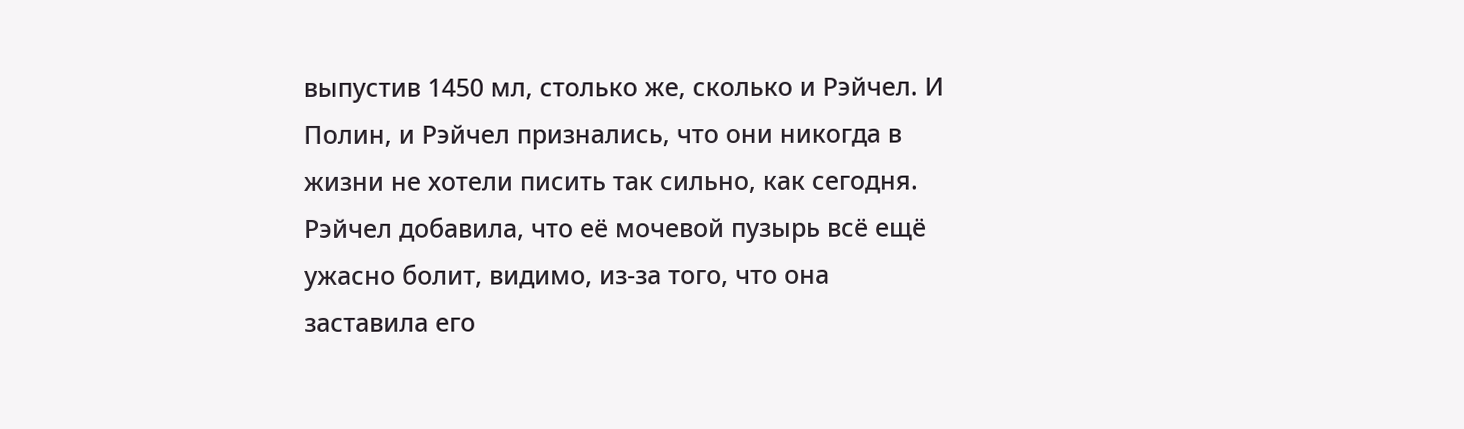выпустив 1450 мл, столько же, сколько и Рэйчел. И Полин, и Рэйчел признались, что они никогда в жизни не хотели писить так сильно, как сегодня. Рэйчел добавила, что её мочевой пузырь всё ещё ужасно болит, видимо, из-за того, что она заставила его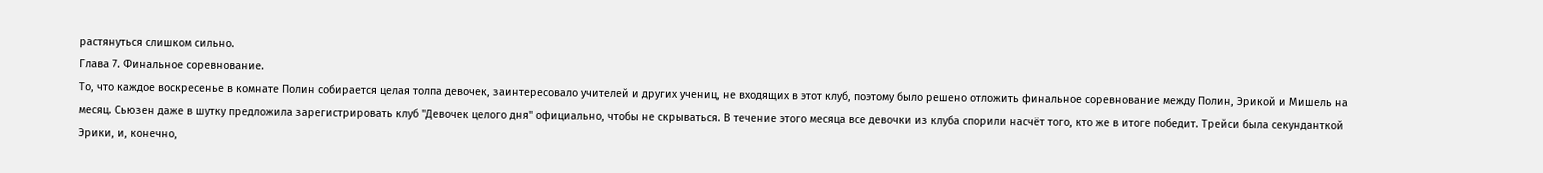растянуться слишком сильно.
Глава 7. Финальное соревнование.
То, что каждое воскресенье в комнате Полин собирается целая толпа девочек, заинтересовало учителей и других учениц, не входящих в этот клуб, поэтому было решено отложить финальное соревнование между Полин, Эрикой и Мишель на месяц. Сьюзен даже в шутку предложила зарегистрировать клуб "Девочек целого дня" официально, чтобы не скрываться. В течение этого месяца все девочки из клуба спорили насчёт того, кто же в итоге победит. Трейси была секунданткой Эрики, и, конечно,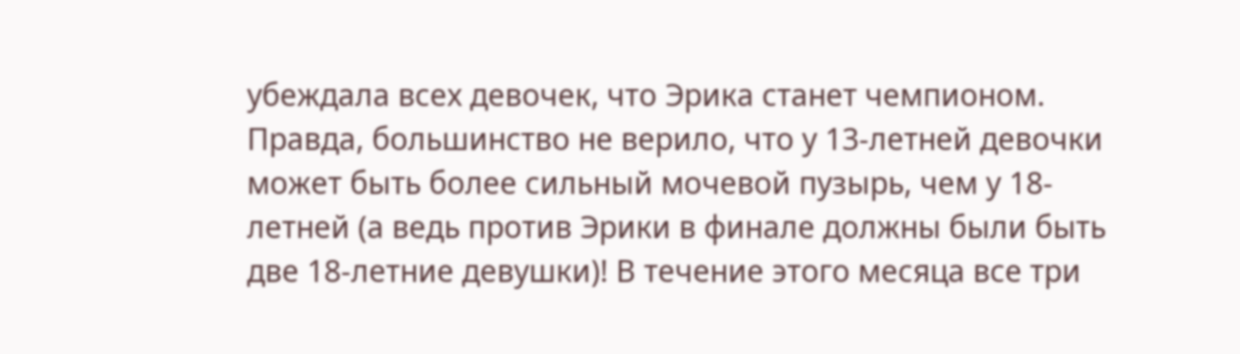убеждала всех девочек, что Эрика станет чемпионом. Правда, большинство не верило, что у 13-летней девочки может быть более сильный мочевой пузырь, чем у 18-летней (а ведь против Эрики в финале должны были быть две 18-летние девушки)! В течение этого месяца все три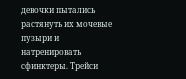девочки пытались растянуть их мочевые пузыри и натренировать сфинктеры. Трейси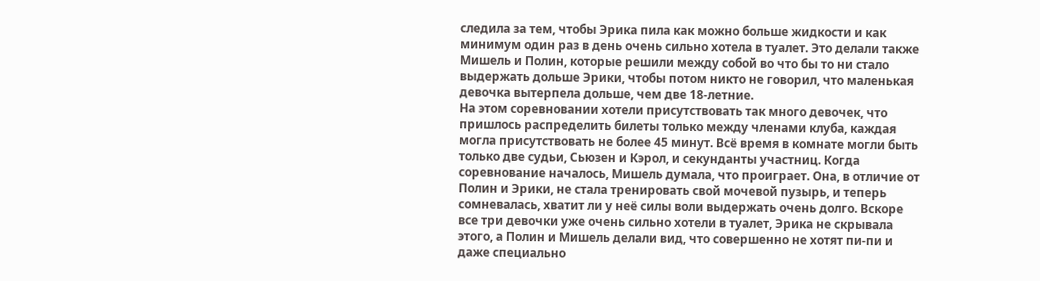следила за тем, чтобы Эрика пила как можно больше жидкости и как минимум один раз в день очень сильно хотела в туалет. Это делали также Мишель и Полин, которые решили между собой во что бы то ни стало выдержать дольше Эрики, чтобы потом никто не говорил, что маленькая девочка вытерпела дольше, чем две 18-летние.
На этом соревновании хотели присутствовать так много девочек, что пришлось распределить билеты только между членами клуба, каждая могла присутствовать не более 45 минут. Всё время в комнате могли быть только две судьи, Сьюзен и Кэрол, и секунданты участниц. Когда соревнование началось, Мишель думала, что проиграет. Она, в отличие от Полин и Эрики, не стала тренировать свой мочевой пузырь, и теперь сомневалась, хватит ли у неё силы воли выдержать очень долго. Вскоре все три девочки уже очень сильно хотели в туалет, Эрика не скрывала этого, а Полин и Мишель делали вид, что совершенно не хотят пи-пи и даже специально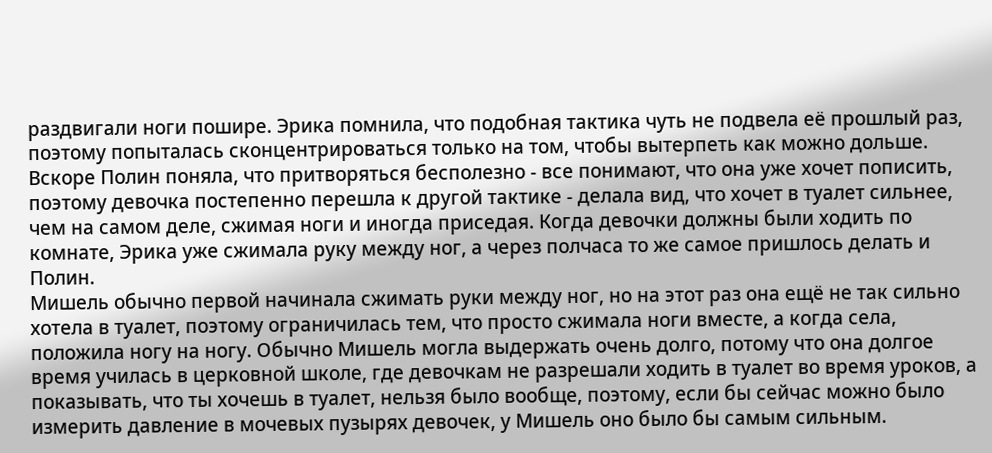раздвигали ноги пошире. Эрика помнила, что подобная тактика чуть не подвела её прошлый раз, поэтому попыталась сконцентрироваться только на том, чтобы вытерпеть как можно дольше. Вскоре Полин поняла, что притворяться бесполезно - все понимают, что она уже хочет пописить, поэтому девочка постепенно перешла к другой тактике - делала вид, что хочет в туалет сильнее, чем на самом деле, сжимая ноги и иногда приседая. Когда девочки должны были ходить по комнате, Эрика уже сжимала руку между ног, а через полчаса то же самое пришлось делать и Полин.
Мишель обычно первой начинала сжимать руки между ног, но на этот раз она ещё не так сильно хотела в туалет, поэтому ограничилась тем, что просто сжимала ноги вместе, а когда села, положила ногу на ногу. Обычно Мишель могла выдержать очень долго, потому что она долгое время училась в церковной школе, где девочкам не разрешали ходить в туалет во время уроков, а показывать, что ты хочешь в туалет, нельзя было вообще, поэтому, если бы сейчас можно было измерить давление в мочевых пузырях девочек, у Мишель оно было бы самым сильным.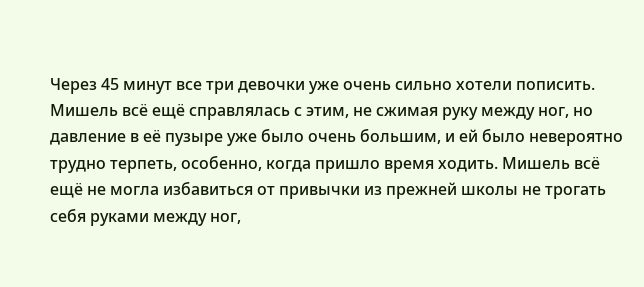Через 45 минут все три девочки уже очень сильно хотели пописить. Мишель всё ещё справлялась с этим, не сжимая руку между ног, но давление в её пузыре уже было очень большим, и ей было невероятно трудно терпеть, особенно, когда пришло время ходить. Мишель всё ещё не могла избавиться от привычки из прежней школы не трогать себя руками между ног,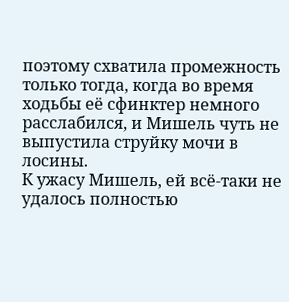поэтому схватила промежность только тогда, когда во время ходьбы её сфинктер немного расслабился, и Мишель чуть не выпустила струйку мочи в лосины.
К ужасу Мишель, ей всё-таки не удалось полностью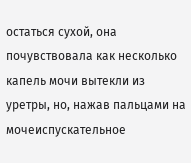остаться сухой, она почувствовала как несколько капель мочи вытекли из уретры, но, нажав пальцами на мочеиспускательное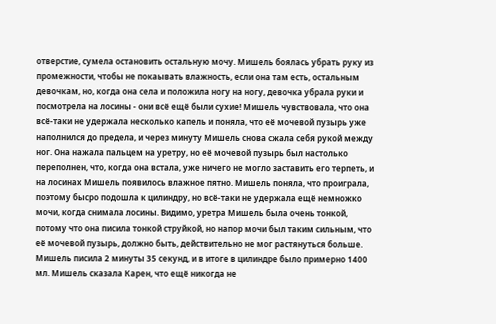отверстие, сумела остановить остальную мочу. Мишель боялась убрать руку из промежности, чтобы не покаывать влажность, если она там есть, остальным девочкам, но, когда она села и положила ногу на ногу, девочка убрала руки и посмотрела на лосины - они всё ещё были сухие! Мишель чувствовала, что она всё-таки не удержала несколько капель и поняла, что её мочевой пузырь уже наполнился до предела, и через минуту Мишель снова сжала себя рукой между ног. Она нажала пальцем на уретру, но её мочевой пузырь был настолько переполнен, что, когда она встала, уже ничего не могло заставить его терпеть, и на лосинах Мишель появилось влажное пятно. Мишель поняла, что проиграла, поэтому бысро подошла к цилиндру, но всё-таки не удержала ещё немножко мочи, когда снимала лосины. Видимо, уретра Мишель была очень тонкой, потому что она писила тонкой струйкой, но напор мочи был таким сильным, что её мочевой пузырь, должно быть, действительно не мог растянуться больше.
Мишель писила 2 минуты 35 секунд, и в итоге в цилиндре было примерно 1400 мл. Мишель сказала Карен, что ещё никогда не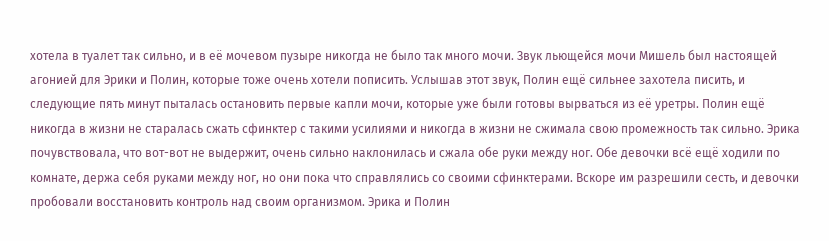хотела в туалет так сильно, и в её мочевом пузыре никогда не было так много мочи. Звук льющейся мочи Мишель был настоящей агонией для Эрики и Полин, которые тоже очень хотели пописить. Услышав этот звук, Полин ещё сильнее захотела писить, и следующие пять минут пыталась остановить первые капли мочи, которые уже были готовы вырваться из её уретры. Полин ещё никогда в жизни не старалась сжать сфинктер с такими усилиями и никогда в жизни не сжимала свою промежность так сильно. Эрика почувствовала, что вот-вот не выдержит, очень сильно наклонилась и сжала обе руки между ног. Обе девочки всё ещё ходили по комнате, держа себя руками между ног, но они пока что справлялись со своими сфинктерами. Вскоре им разрешили сесть, и девочки пробовали восстановить контроль над своим организмом. Эрика и Полин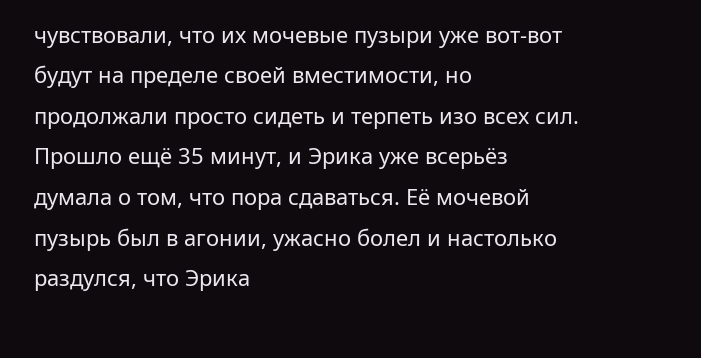чувствовали, что их мочевые пузыри уже вот-вот будут на пределе своей вместимости, но продолжали просто сидеть и терпеть изо всех сил.
Прошло ещё 35 минут, и Эрика уже всерьёз думала о том, что пора сдаваться. Её мочевой пузырь был в агонии, ужасно болел и настолько раздулся, что Эрика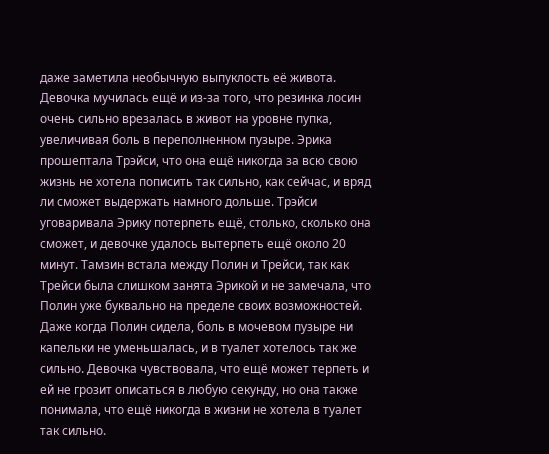даже заметила необычную выпуклость её живота. Девочка мучилась ещё и из-за того, что резинка лосин очень сильно врезалась в живот на уровне пупка, увеличивая боль в переполненном пузыре. Эрика прошептала Трэйси, что она ещё никогда за всю свою жизнь не хотела пописить так сильно, как сейчас, и вряд ли сможет выдержать намного дольше. Трэйси уговаривала Эрику потерпеть ещё, столько, сколько она сможет, и девочке удалось вытерпеть ещё около 20 минут. Тамзин встала между Полин и Трейси, так как Трейси была слишком занята Эрикой и не замечала, что Полин уже буквально на пределе своих возможностей. Даже когда Полин сидела, боль в мочевом пузыре ни капельки не уменьшалась, и в туалет хотелось так же сильно. Девочка чувствовала, что ещё может терпеть и ей не грозит описаться в любую секунду, но она также понимала, что ещё никогда в жизни не хотела в туалет так сильно.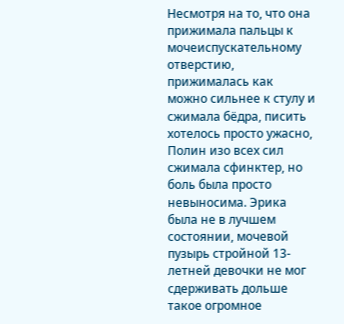Несмотря на то, что она прижимала пальцы к мочеиспускательному отверстию, прижималась как можно сильнее к стулу и сжимала бёдра, писить хотелось просто ужасно, Полин изо всех сил сжимала сфинктер, но боль была просто невыносима. Эрика была не в лучшем состоянии, мочевой пузырь стройной 13-летней девочки не мог сдерживать дольше такое огромное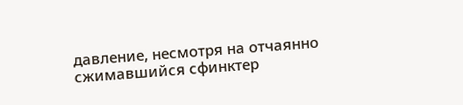давление, несмотря на отчаянно сжимавшийся сфинктер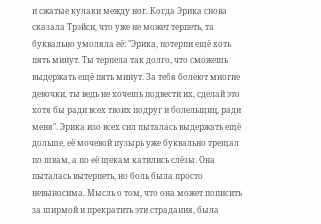и сжатые кулаки между ног. Когда Эрика снова сказала Трэйси, что уже не может терпеть, та буквально умоляла её: "Эрика, потерпи ещё хоть пять минут. Ты терпела так долго, что сможешь выдержать ещё пять минут. За тебя болеют многие девочки, ты ведь не хочешь подвести их, сделай это хотя бы ради всех твоих подруг и болельщиц, ради меня". Эрика изо всех сил пыталась выдержать ещё дольше, её мочевой пузырь уже буквально трещал по швам, а по её щекам катились слёзы. Она пыталась вытерпеть, но боль была просто невыносима. Мысль о том, что она может пописить за ширмой и прекратить эти страдания, была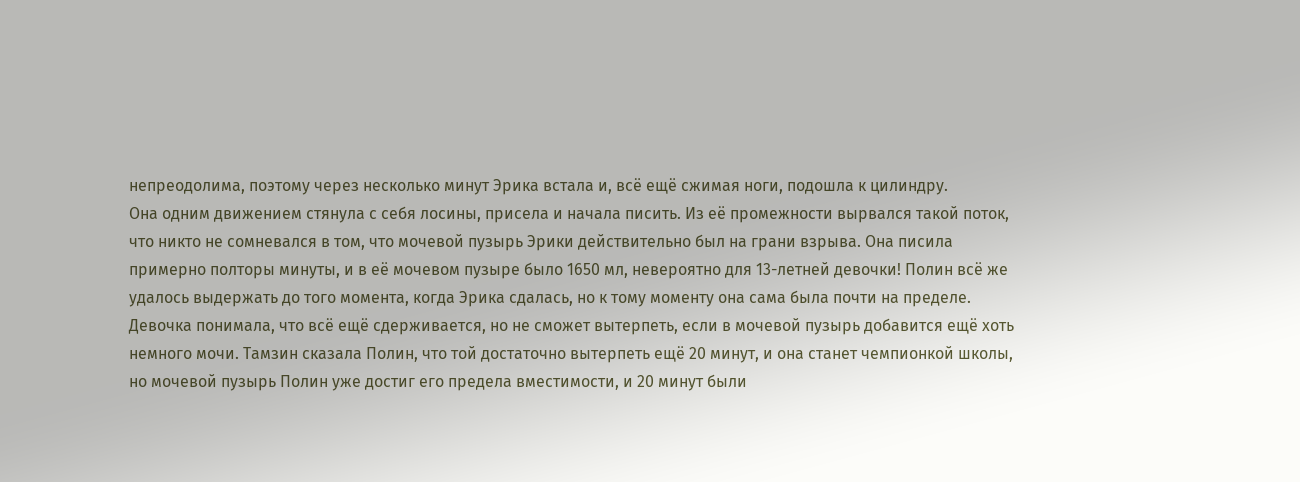непреодолима, поэтому через несколько минут Эрика встала и, всё ещё сжимая ноги, подошла к цилиндру.
Она одним движением стянула с себя лосины, присела и начала писить. Из её промежности вырвался такой поток, что никто не сомневался в том, что мочевой пузырь Эрики действительно был на грани взрыва. Она писила примерно полторы минуты, и в её мочевом пузыре было 1650 мл, невероятно для 13-летней девочки! Полин всё же удалось выдержать до того момента, когда Эрика сдалась, но к тому моменту она сама была почти на пределе. Девочка понимала, что всё ещё сдерживается, но не сможет вытерпеть, если в мочевой пузырь добавится ещё хоть немного мочи. Тамзин сказала Полин, что той достаточно вытерпеть ещё 20 минут, и она станет чемпионкой школы, но мочевой пузырь Полин уже достиг его предела вместимости, и 20 минут были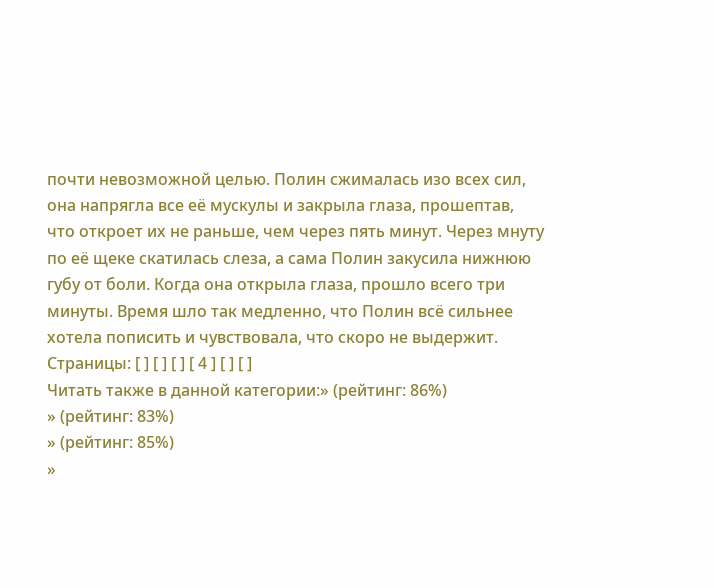почти невозможной целью. Полин сжималась изо всех сил, она напрягла все её мускулы и закрыла глаза, прошептав, что откроет их не раньше, чем через пять минут. Через мнуту по её щеке скатилась слеза, а сама Полин закусила нижнюю губу от боли. Когда она открыла глаза, прошло всего три минуты. Время шло так медленно, что Полин всё сильнее хотела пописить и чувствовала, что скоро не выдержит.
Страницы: [ ] [ ] [ ] [ 4 ] [ ] [ ]
Читать также в данной категории:» (рейтинг: 86%)
» (рейтинг: 83%)
» (рейтинг: 85%)
»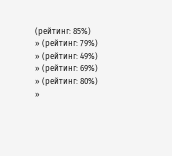(рейтинг: 85%)
» (рейтинг: 79%)
» (рейтинг: 49%)
» (рейтинг: 69%)
» (рейтинг: 80%)
»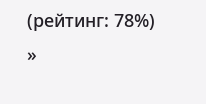(рейтинг: 78%)
»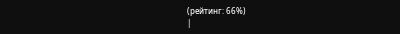(рейтинг: 66%)
|